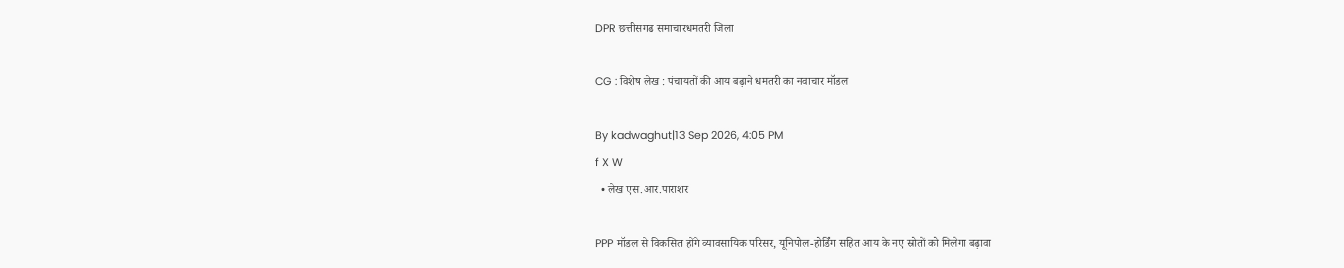DPR छत्तीसगढ समाचारधमतरी जिला

CG : विशेष लेख : पंचायतों की आय बढ़ाने धमतरी का नवाचार मॉडल

By kadwaghut|13 Sep 2026, 4:05 PM
f X W
  • लेख एस.आर.पाराशर

PPP मॉडल से विकसित होंगे व्यावसायिक परिसर, यूनिपोल-होर्डिंग सहित आय के नए स्रोतों को मिलेगा बढ़ावा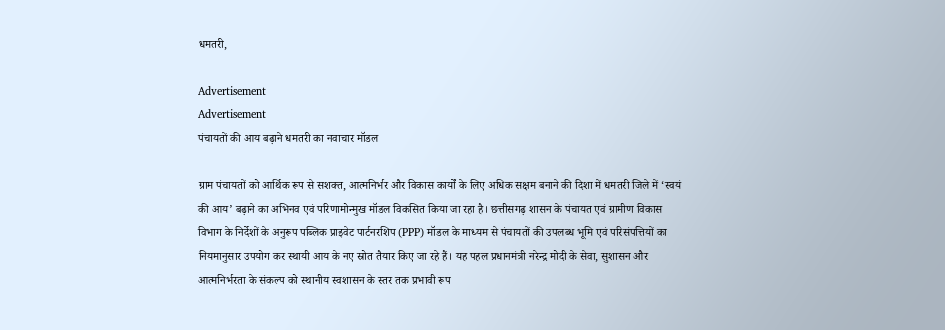धमतरी,

Advertisement
Advertisement
पंचायतों की आय बढ़ाने धमतरी का नवाचार मॉडल

ग्राम पंचायतों को आर्थिक रूप से सशक्त, आत्मनिर्भर और विकास कार्यों के लिए अधिक सक्षम बनाने की दिशा में धमतरी जिले में ‘स्वयं की आय’ बढ़ाने का अभिनव एवं परिणामोन्मुख मॉडल विकसित किया जा रहा है। छत्तीसगढ़ शासन के पंचायत एवं ग्रामीण विकास विभाग के निर्देशों के अनुरूप पब्लिक प्राइवेट पार्टनरशिप (PPP) मॉडल के माध्यम से पंचायतों की उपलब्ध भूमि एवं परिसंपत्तियों का नियमानुसार उपयोग कर स्थायी आय के नए स्रोत तैयार किए जा रहे हैं। यह पहल प्रधानमंत्री नरेन्द्र मोदी के सेवा, सुशासन और आत्मनिर्भरता के संकल्प को स्थानीय स्वशासन के स्तर तक प्रभावी रूप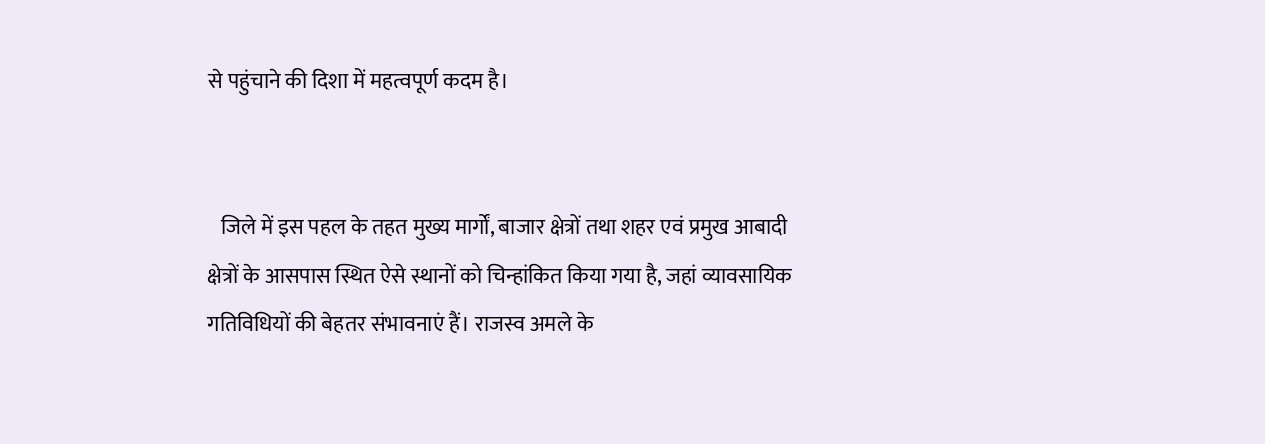से पहुंचाने की दिशा में महत्वपूर्ण कदम है।


   जिले में इस पहल के तहत मुख्य मार्गों, बाजार क्षेत्रों तथा शहर एवं प्रमुख आबादी क्षेत्रों के आसपास स्थित ऐसे स्थानों को चिन्हांकित किया गया है, जहां व्यावसायिक गतिविधियों की बेहतर संभावनाएं हैं। राजस्व अमले के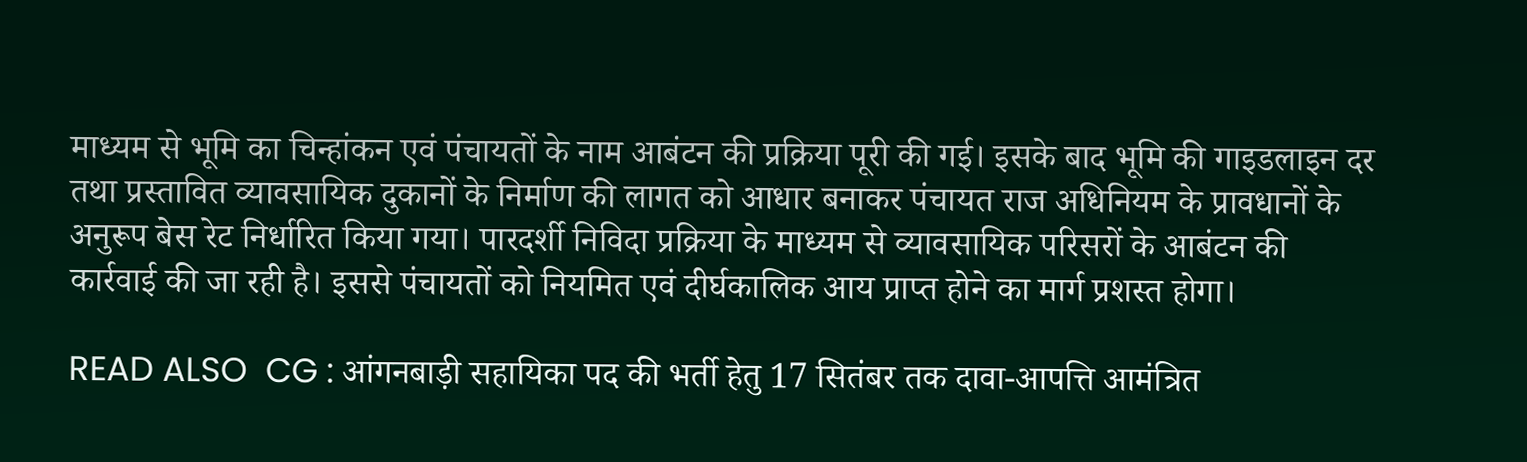माध्यम से भूमि का चिन्हांकन एवं पंचायतों के नाम आबंटन की प्रक्रिया पूरी की गई। इसके बाद भूमि की गाइडलाइन दर तथा प्रस्तावित व्यावसायिक दुकानों के निर्माण की लागत को आधार बनाकर पंचायत राज अधिनियम के प्रावधानों के अनुरूप बेस रेट निर्धारित किया गया। पारदर्शी निविदा प्रक्रिया के माध्यम से व्यावसायिक परिसरों के आबंटन की कार्रवाई की जा रही है। इससे पंचायतों को नियमित एवं दीर्घकालिक आय प्राप्त होने का मार्ग प्रशस्त होगा।

READ ALSO  CG : आंगनबाड़ी सहायिका पद की भर्ती हेतु 17 सितंबर तक दावा-आपत्ति आमंत्रित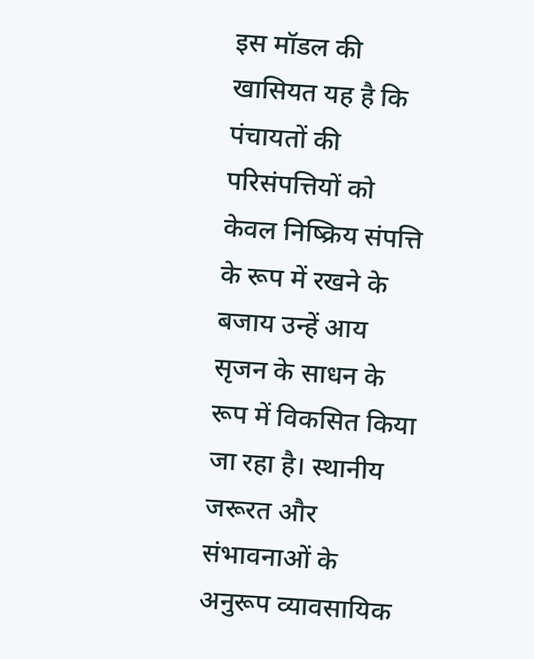इस मॉडल की खासियत यह है कि पंचायतों की परिसंपत्तियों को केवल निष्क्रिय संपत्ति के रूप में रखने के बजाय उन्हें आय सृजन के साधन के रूप में विकसित किया जा रहा है। स्थानीय जरूरत और संभावनाओं के अनुरूप व्यावसायिक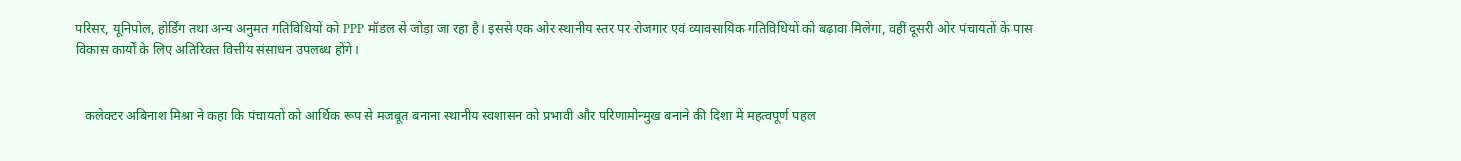परिसर, यूनिपोल, होर्डिंग तथा अन्य अनुमत गतिविधियों को PPP मॉडल से जोड़ा जा रहा है। इससे एक ओर स्थानीय स्तर पर रोजगार एवं व्यावसायिक गतिविधियों को बढ़ावा मिलेगा, वहीं दूसरी ओर पंचायतों के पास विकास कार्यों के लिए अतिरिक्त वित्तीय संसाधन उपलब्ध होंगे।


   कलेक्टर अबिनाश मिश्रा ने कहा कि पंचायतों को आर्थिक रूप से मजबूत बनाना स्थानीय स्वशासन को प्रभावी और परिणामोन्मुख बनाने की दिशा में महत्वपूर्ण पहल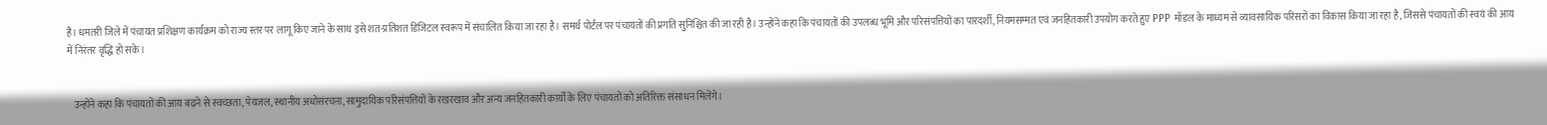है। धमतरी जिले में पंचायत प्रशिक्षण कार्यक्रम को राज्य स्तर पर लागू किए जाने के साथ इसे शत-प्रतिशत डिजिटल स्वरूप में संचालित किया जा रहा है। समर्थ पोर्टल पर पंचायतों की प्रगति सुनिश्चित की जा रही है। उन्होंने कहा कि पंचायतों की उपलब्ध भूमि और परिसंपत्तियों का पारदर्शी, नियमसम्मत एवं जनहितकारी उपयोग करते हुए PPP मॉडल के माध्यम से व्यावसायिक परिसरों का विकास किया जा रहा है, जिससे पंचायतों की स्वयं की आय में निरंतर वृद्धि हो सके।


   उन्होंने कहा कि पंचायतों की आय बढ़ने से स्वच्छता, पेयजल, स्थानीय अधोसंरचना, सामुदायिक परिसंपत्तियों के रखरखाव और अन्य जनहितकारी कार्यों के लिए पंचायतों को अतिरिक्त संसाधन मिलेंगे।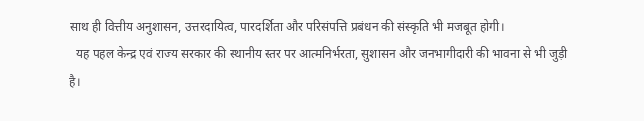साथ ही वित्तीय अनुशासन, उत्तरदायित्व, पारदर्शिता और परिसंपत्ति प्रबंधन की संस्कृति भी मजबूत होगी।
  यह पहल केन्द्र एवं राज्य सरकार की स्थानीय स्तर पर आत्मनिर्भरता, सुशासन और जनभागीदारी की भावना से भी जुड़ी है।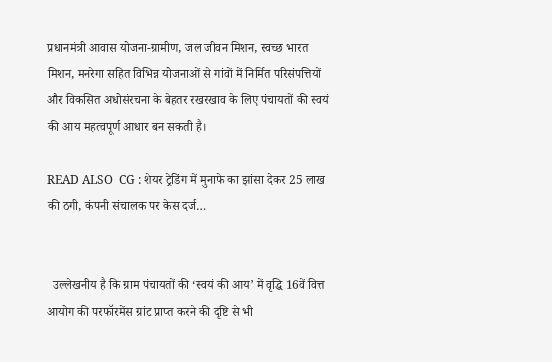प्रधानमंत्री आवास योजना-ग्रामीण, जल जीवन मिशन, स्वच्छ भारत मिशन, मनरेगा सहित विभिन्न योजनाओं से गांवों में निर्मित परिसंपत्तियों और विकसित अधोसंरचना के बेहतर रखरखाव के लिए पंचायतों की स्वयं की आय महत्वपूर्ण आधार बन सकती है।

READ ALSO  CG : शेयर ट्रेडिंग में मुनाफे का झांसा देकर 25 लाख की ठगी, कंपनी संचालक पर केस दर्ज…


  उल्लेखनीय है कि ग्राम पंचायतों की ‘स्वयं की आय’ में वृद्धि 16वें वित्त आयोग की परफॉरमेंस ग्रांट प्राप्त करने की दृष्टि से भी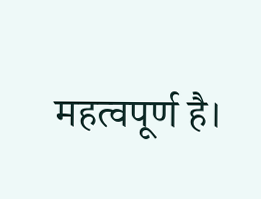महत्वपूर्ण है।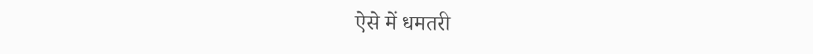ऐसे में धमतरी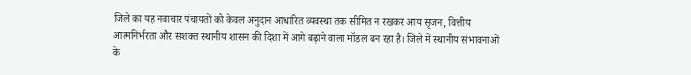जिले का यह नवाचार पंचायतों को केवल अनुदान आधारित व्यवस्था तक सीमित न रखकर आय सृजन, वित्तीय आत्मनिर्भरता और सशक्त स्थानीय शासन की दिशा में आगे बढ़ाने वाला मॉडल बन रहा है। जिले में स्थानीय संभावनाओं के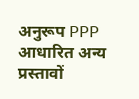अनुरूप PPP आधारित अन्य प्रस्तावों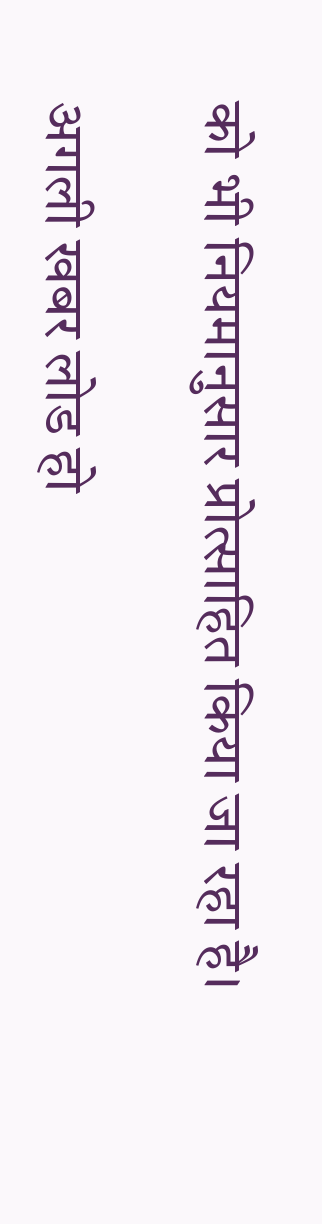को भी नियमानुसार प्रोत्साहित किया जा रहा है।

अगली खबर लोड हो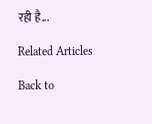रही है...

Related Articles

Back to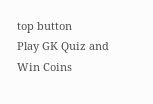top button
Play GK Quiz and Win Coins